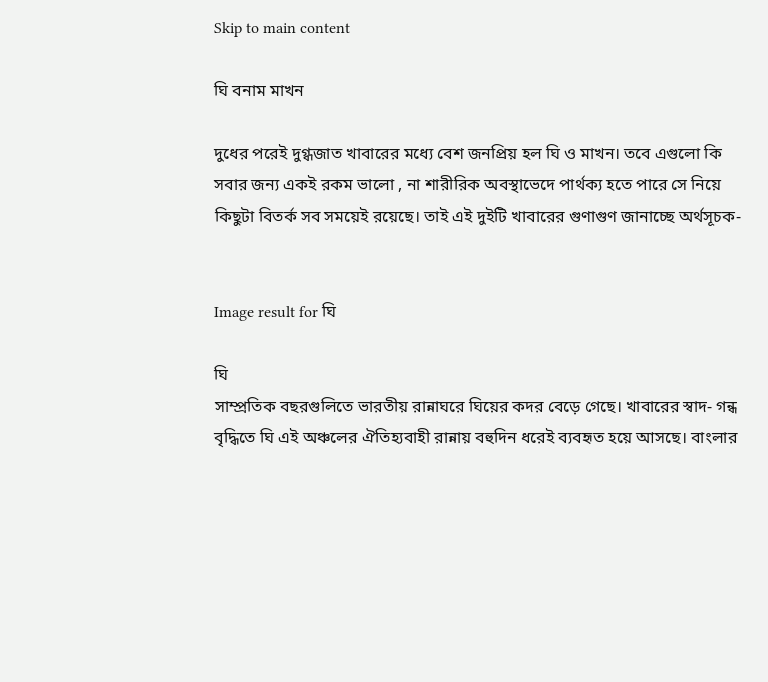Skip to main content

ঘি বনাম মাখন

দুধের পরেই দুগ্ধজাত খাবারের মধ্যে বেশ জনপ্রিয় হল ঘি ও মাখন। তবে এগুলো কি সবার জন্য একই রকম ভালো , না শারীরিক অবস্থাভেদে পার্থক্য হতে পারে সে নিয়ে কিছুটা বিতর্ক সব সময়েই রয়েছে। তাই এই দুইটি খাবারের গুণাগুণ জানাচ্ছে অর্থসূচক-


Image result for ঘি

ঘি
সাম্প্রতিক বছরগুলিতে ভারতীয় রান্নাঘরে ঘিয়ের কদর বেড়ে গেছে। খাবারের স্বাদ- গন্ধ বৃদ্ধিতে ঘি এই অঞ্চলের ঐতিহ্যবাহী রান্নায় বহুদিন ধরেই ব্যবহৃত হয়ে আসছে। বাংলার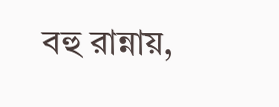বহু রান্নায়,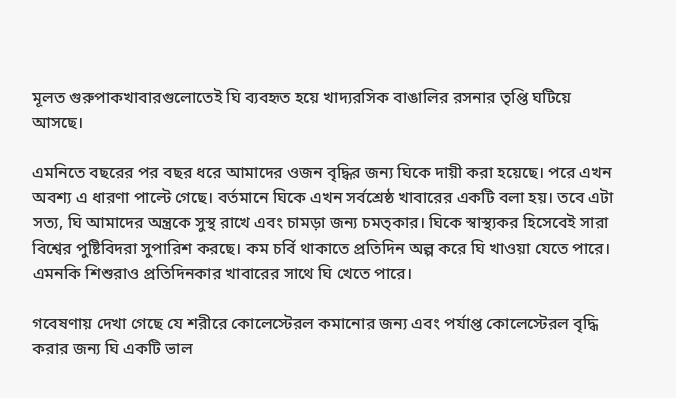মূলত গুরুপাকখাবারগুলোতেই ঘি ব্যবহৃত হয়ে খাদ্যরসিক বাঙালির রসনার তৃপ্তি ঘটিয়ে আসছে।

এমনিতে বছরের পর বছর ধরে আমাদের ওজন বৃদ্ধির জন্য ঘিকে দায়ী করা হয়েছে। পরে এখন অবশ্য এ ধারণা পাল্টে গেছে। বর্তমানে ঘিকে এখন সর্বশ্রেষ্ঠ খাবারের একটি বলা হয়। তবে এটা সত্য, ঘি আমাদের অন্ত্রকে সুস্থ রাখে এবং চামড়া জন্য চমত্কার। ঘিকে স্বাস্থ্যকর হিসেবেই সারা বিশ্বের পুষ্টিবিদরা সুপারিশ করছে। কম চর্বি থাকাতে প্রতিদিন অল্প করে ঘি খাওয়া যেতে পারে। এমনকি শিশুরাও প্রতিদিনকার খাবারের সাথে ঘি খেতে পারে।

গবেষণায় দেখা গেছে যে শরীরে কোলেস্টেরল কমানোর জন্য এবং পর্যাপ্ত কোলেস্টেরল বৃদ্ধি করার জন্য ঘি একটি ভাল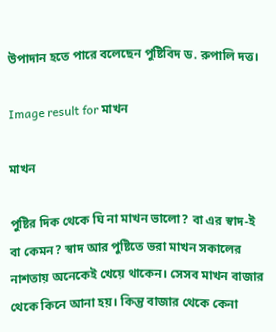উপাদান হতে পারে বলেছেন পুষ্টিবিদ ড. রুপালি দত্ত।

Image result for মাখন

মাখন

পুষ্টির দিক থেকে ঘি না মাখন ভালো? বা এর স্বাদ-ই বা কেমন? স্বাদ আর পুষ্টিতে ভরা মাখন সকালের নাশতায় অনেকেই খেয়ে থাকেন। সেসব মাখন বাজার থেকে কিনে আনা হয়। কিন্তু বাজার থেকে কেনা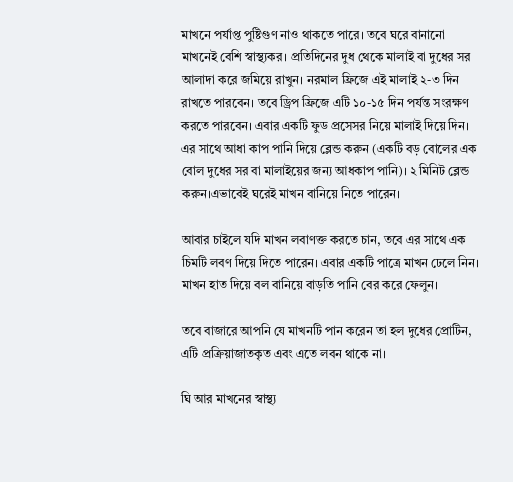মাখনে পর্যাপ্ত পুষ্টিগুণ নাও থাকতে পারে। তবে ঘরে বানানো মাখনেই বেশি স্বাস্থ্যকর। প্রতিদিনের দুধ থেকে মালাই বা দুধের সর আলাদা করে জমিয়ে রাখুন। নরমাল ফ্রিজে এই মালাই ২-৩ দিন রাখতে পারবেন। তবে ড্রিপ ফ্রিজে এটি ১০-১৫ দিন পর্যন্ত সংরক্ষণ করতে পারবেন। এবার একটি ফুড প্রসেসর নিয়ে মালাই দিয়ে দিন। এর সাথে আধা কাপ পানি দিয়ে ব্লেন্ড করুন (একটি বড় বোলের এক বোল দুধের সর বা মালাইয়ের জন্য আধকাপ পানি)। ২ মিনিট ব্লেন্ড করুন।এভাবেই ঘরেই মাখন বানিয়ে নিতে পারেন।

আবার চাইলে যদি মাখন লবাণক্ত করতে চান, তবে এর সাথে এক চিমটি লবণ দিয়ে দিতে পারেন। এবার একটি পাত্রে মাখন ঢেলে নিন। মাখন হাত দিয়ে বল বানিয়ে বাড়তি পানি বের করে ফেলুন।

তবে বাজারে আপনি যে মাখনটি পান করেন তা হল দুধের প্রোটিন, এটি প্রক্রিয়াজাতকৃত এবং এতে লবন থাকে না।

ঘি আর মাখনের স্বাস্থ্য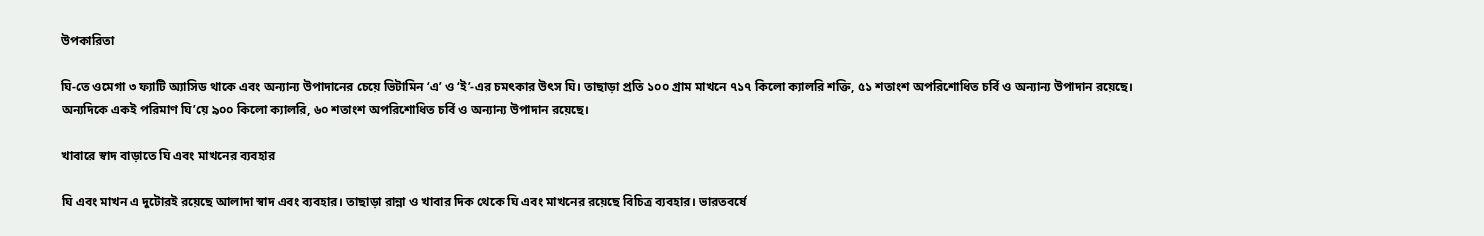উপকারিতা

ঘি-তে ওমেগা ৩ ফ্যাটি অ্যাসিড থাকে এবং অন্যান্য উপাদানের চেয়ে ভিটামিন ‘এ’ ও ‘ই’-এর চমৎকার উৎস ঘি। তাছাড়া প্রতি ১০০ গ্রাম মাখনে ৭১৭ কিলো ক্যালরি শক্তি, ৫১ শতাংশ অপরিশোধিত চর্বি ও অন্যান্য উপাদান রয়েছে। অন্যদিকে একই পরিমাণ ঘি’য়ে ৯০০ কিলো ক্যালরি, ৬০ শতাংশ অপরিশোধিত চর্বি ও অন্যান্য উপাদান রয়েছে।

খাবারে স্বাদ বাড়াতে ঘি এবং মাখনের ব্যবহার

ঘি এবং মাখন এ দুটোরই রয়েছে আলাদা স্বাদ এবং ব্যবহার। তাছাড়া রান্না ও খাবার দিক থেকে ঘি এবং মাখনের রয়েছে বিচিত্র ব্যবহার। ভারতবর্ষে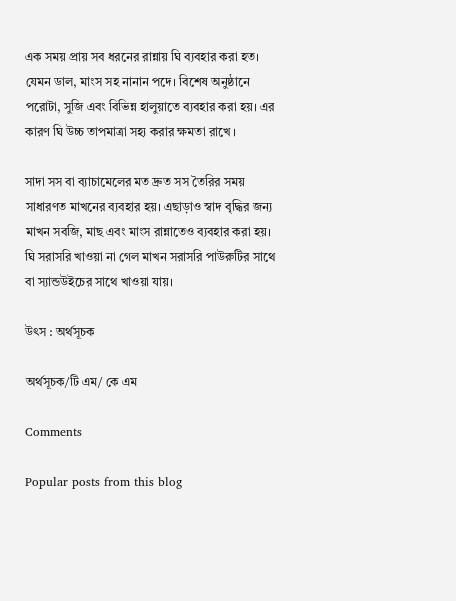এক সময় প্রায় সব ধরনের রান্নায় ঘি ব্যবহার করা হত। যেমন ডাল, মাংস সহ নানান পদে। বিশেষ অনুষ্ঠানে পরোটা, সুজি এবং বিভিন্ন হালুয়াতে ব্যবহার করা হয়। এর কারণ ঘি উচ্চ তাপমাত্রা সহ্য করার ক্ষমতা রাখে ।

সাদা সস বা ব্যাচামেলের মত দ্রুত সস তৈরির সময় সাধারণত মাখনের ব্যবহার হয়। এছাড়াও স্বাদ বৃদ্ধির জন্য মাখন সবজি, মাছ এবং মাংস রান্নাতেও ব্যবহার করা হয়। ঘি সরাসরি খাওয়া না গেল মাখন সরাসরি পাউরুটির সাথে বা স্যান্ডউইচের সাথে খাওয়া যায়।

উৎস : অর্থসূচক

অর্থসূচক/টি এম/ কে এম

Comments

Popular posts from this blog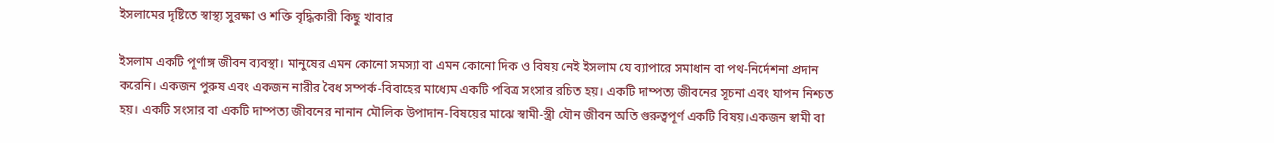ইসলামের দৃষ্টিতে স্বাস্থ্য সুরক্ষা ও শক্তি বৃদ্ধিকারী কিছু খাবার

ইসলাম একটি পূর্ণাঙ্গ জীবন ব্যবস্থা। মানুষের এমন কোনো সমস্যা বা এমন কোনো দিক ও বিষয় নেই ইসলাম যে ব্যাপারে সমাধান বা পথ-নির্দেশনা প্রদান করেনি। একজন পুরুষ এবং একজন নারীর বৈধ সম্পর্ক-বিবাহের মাধ্যেম একটি পবিত্র সংসার রচিত হয়। একটি দাম্পত্য জীবনের সূচনা এবং যাপন নিশ্চত হয়। একটি সংসার বা একটি দাম্পত্য জীবনের নানান মৌলিক উপাদান-বিষয়ের মাঝে স্বামী-স্ত্রী যৌন জীবন অতি গুরুত্বপূর্ণ একটি বিষয়।একজন স্বামী বা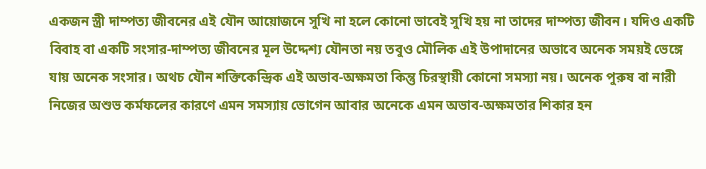একজন স্ত্রী দাম্পত্য জীবনের এই যৌন আয়োজনে সুখি না হলে কোনো ভাবেই সুখি হয় না তাদের দাম্পত্য জীবন। যদিও একটি বিবাহ বা একটি সংসার-দাম্পত্য জীবনের মূল উদ্দেশ্য যৌনতা নয় তবুও মৌলিক এই উপাদানের অভাবে অনেক সময়ই ভেঙ্গে যায় অনেক সংসার। অথচ যৌন শক্তিকেন্দ্রিক এই অভাব-অক্ষমতা কিন্তু চিরস্থায়ী কোনো সমস্যা নয়। অনেক পুরুষ বা নারী নিজের অশুভ কর্মফলের কারণে এমন সমস্যায় ভোগেন আবার অনেকে এমন অভাব-অক্ষমতার শিকার হন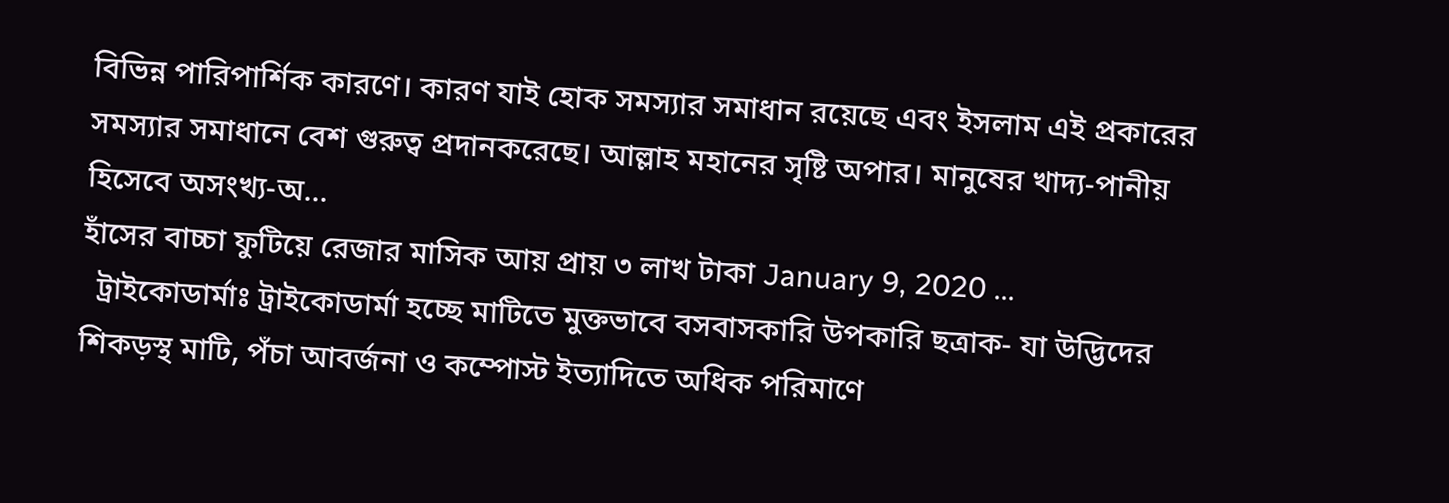বিভিন্ন পারিপার্শিক কারণে। কারণ যাই হোক সমস্যার সমাধান রয়েছে এবং ইসলাম এই প্রকারের সমস্যার সমাধানে বেশ গুরুত্ব প্রদানকরেছে। আল্লাহ মহানের সৃষ্টি অপার। মানুষের খাদ্য-পানীয় হিসেবে অসংখ্য-অ...
হাঁসের বাচ্চা ফুটিয়ে রেজার মাসিক আয় প্রায় ৩ লাখ টাকা January 9, 2020 ...
  ট্রাইকোডার্মাঃ ট্রাইকোডার্মা হচ্ছে মাটিতে মুক্তভাবে বসবাসকারি উপকারি ছত্রাক- যা উদ্ভিদের শিকড়স্থ মাটি, পঁচা আবর্জনা ও কম্পোস্ট ইত্যাদিতে অধিক পরিমাণে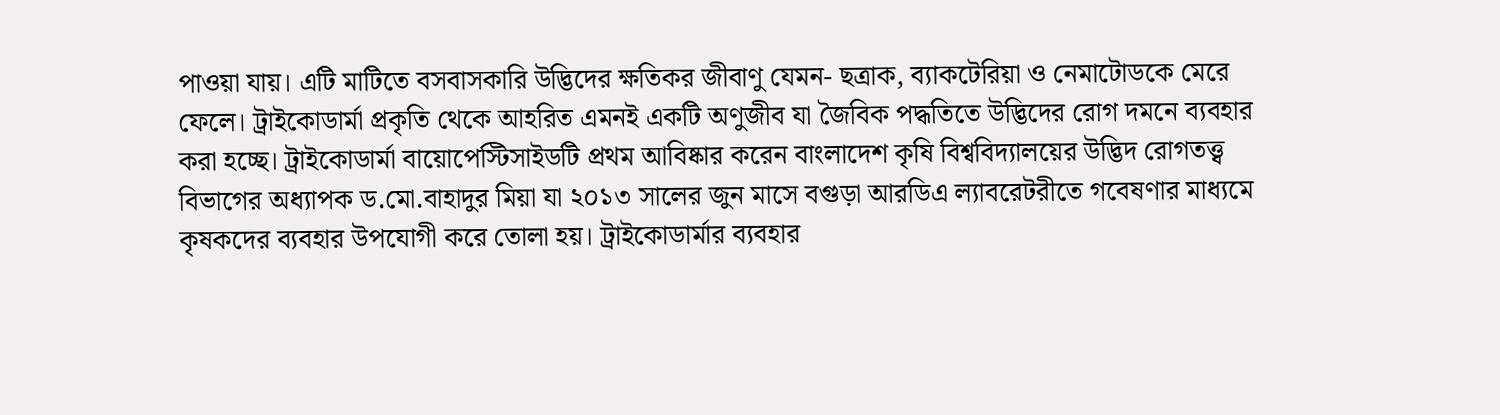পাওয়া যায়। এটি মাটিতে বসবাসকারি উদ্ভিদের ক্ষতিকর জীবাণু যেমন- ছত্রাক, ব্যাকটেরিয়া ও নেমাটোডকে মেরে ফেলে। ট্রাইকোডার্মা প্রকৃতি থেকে আহরিত এমনই একটি অণুজীব যা জৈবিক পদ্ধতিতে উদ্ভিদের রোগ দমনে ব্যবহার করা হচ্ছে। ট্রাইকোডার্মা বায়োপেস্টিসাইডটি প্রথম আবিষ্কার করেন বাংলাদেশ কৃষি বিশ্ববিদ্যালয়ের উদ্ভিদ রোগতত্ত্ব বিভাগের অধ্যাপক ড.মো.বাহাদুর মিয়া যা ২০১৩ সালের জুন মাসে বগুড়া আরডিএ ল্যাবরেটরীতে গবেষণার মাধ্যমে কৃষকদের ব্যবহার উপযোগী করে তোলা হয়। ট্রাইকোডার্মার ব্যবহার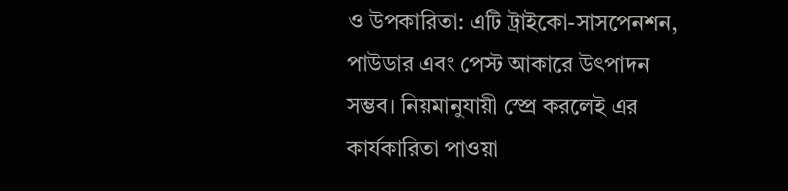ও উপকারিতা: এটি ট্রাইকো-সাসপেনশন, পাউডার এবং পেস্ট আকারে উৎপাদন সম্ভব। নিয়মানুযায়ী স্প্রে করলেই এর কার্যকারিতা পাওয়া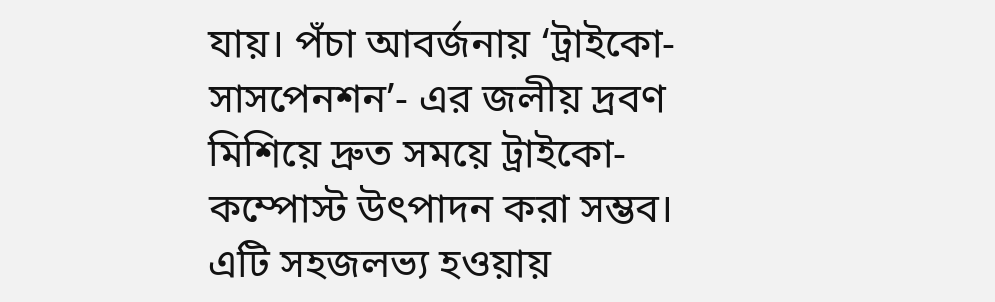যায়। পঁচা আবর্জনায় ‘ট্রাইকো-সাসপেনশন’- এর জলীয় দ্রবণ মিশিয়ে দ্রুত সময়ে ট্রাইকো-কম্পোস্ট উৎপাদন করা সম্ভব। এটি সহজলভ্য হওয়ায়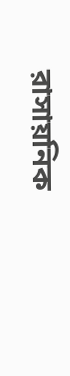রাসায়নিক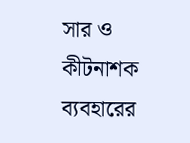সার ও কীটনাশক ব্যবহারের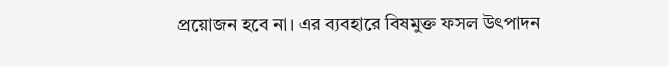প্রয়োজন হবে না। এর ব্যবহারে বিষমুক্ত ফসল উৎপাদন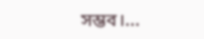সম্ভব।...